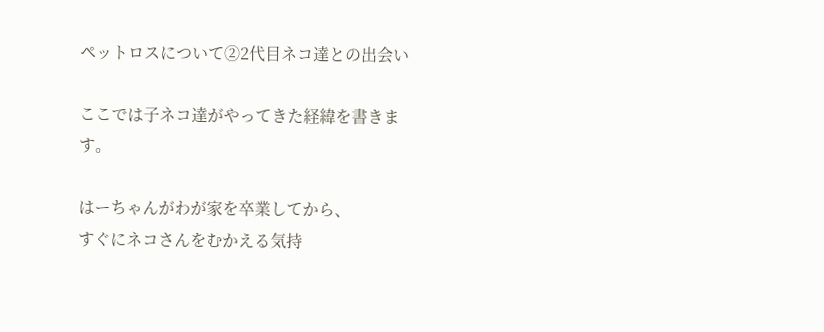ペットロスについて②2代目ネコ達との出会い

ここでは子ネコ達がやってきた経緯を書きます。

はーちゃんがわが家を卒業してから、
すぐにネコさんをむかえる気持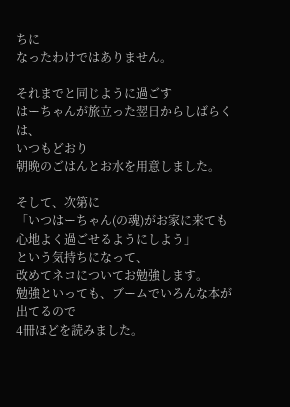ちに
なったわけではありません。

それまでと同じように過ごす
はーちゃんが旅立った翌日からしばらくは、
いつもどおり
朝晩のごはんとお水を用意しました。

そして、次第に
「いつはーちゃん(の魂)がお家に来ても
心地よく過ごせるようにしよう」
という気持ちになって、
改めてネコについてお勉強します。
勉強といっても、ブームでいろんな本が出てるので
4冊ほどを読みました。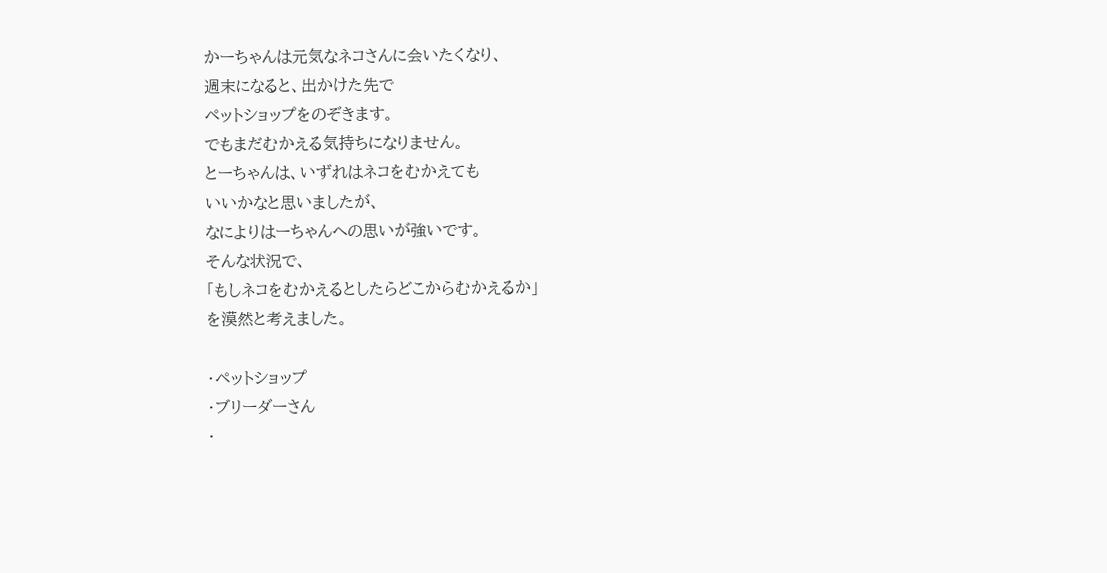かーちゃんは元気なネコさんに会いたくなり、
週末になると、出かけた先で
ペットショップをのぞきます。
でもまだむかえる気持ちになりません。
とーちゃんは、いずれはネコをむかえても
いいかなと思いましたが、
なによりはーちゃんへの思いが強いです。
そんな状況で、
「もしネコをむかえるとしたらどこからむかえるか」
を漠然と考えました。

・ペットショップ
・ブリーダーさん
・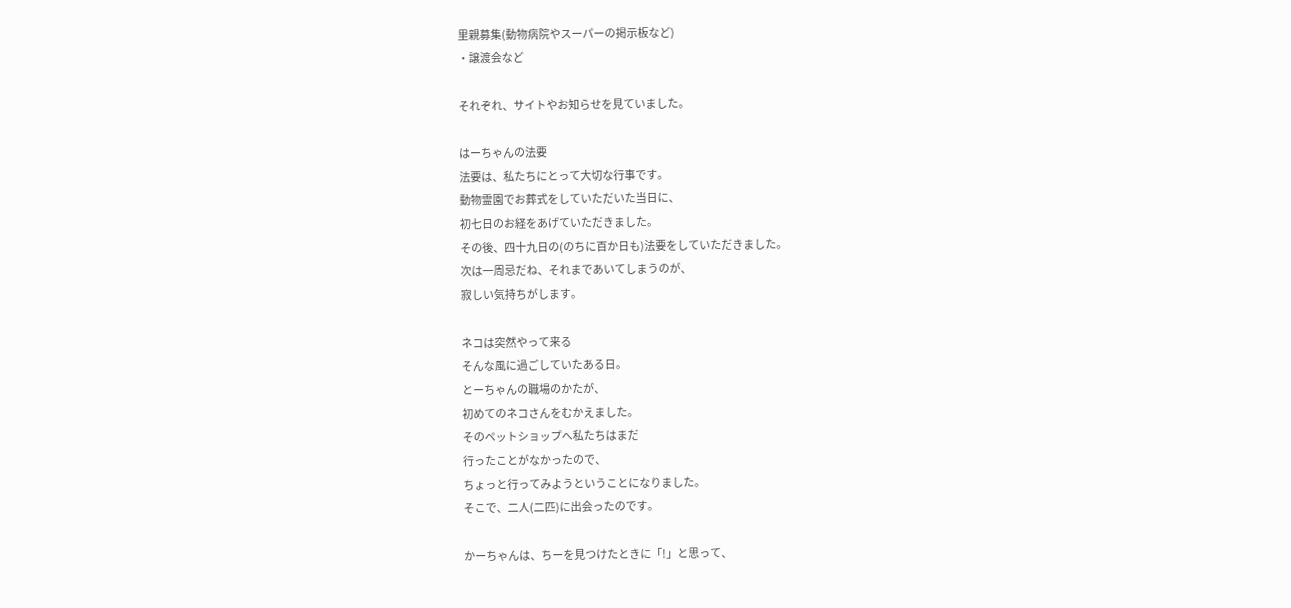里親募集(動物病院やスーパーの掲示板など)
・譲渡会など

それぞれ、サイトやお知らせを見ていました。

はーちゃんの法要
法要は、私たちにとって大切な行事です。
動物霊園でお葬式をしていただいた当日に、
初七日のお経をあげていただきました。
その後、四十九日の(のちに百か日も)法要をしていただきました。
次は一周忌だね、それまであいてしまうのが、
寂しい気持ちがします。

ネコは突然やって来る
そんな風に過ごしていたある日。
とーちゃんの職場のかたが、
初めてのネコさんをむかえました。
そのペットショップへ私たちはまだ
行ったことがなかったので、
ちょっと行ってみようということになりました。
そこで、二人(二匹)に出会ったのです。

かーちゃんは、ちーを見つけたときに「!」と思って、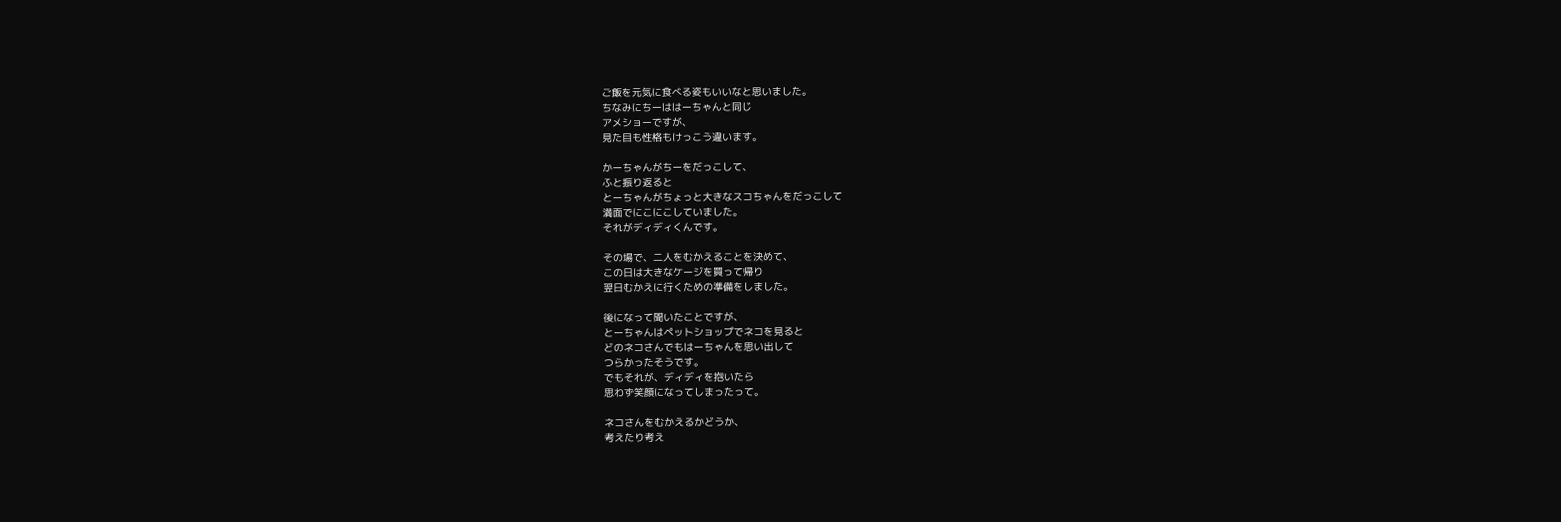ご飯を元気に食べる姿もいいなと思いました。
ちなみにちーははーちゃんと同じ
アメショーですが、
見た目も性格もけっこう違います。

かーちゃんがちーをだっこして、
ふと振り返ると
とーちゃんがちょっと大きなスコちゃんをだっこして
満面でにこにこしていました。
それがディディくんです。

その場で、二人をむかえることを決めて、
この日は大きなケージを買って帰り
翌日むかえに行くための準備をしました。

後になって聞いたことですが、
とーちゃんはペットショップでネコを見ると
どのネコさんでもはーちゃんを思い出して
つらかったそうです。
でもそれが、ディディを抱いたら
思わず笑顔になってしまったって。

ネコさんをむかえるかどうか、
考えたり考え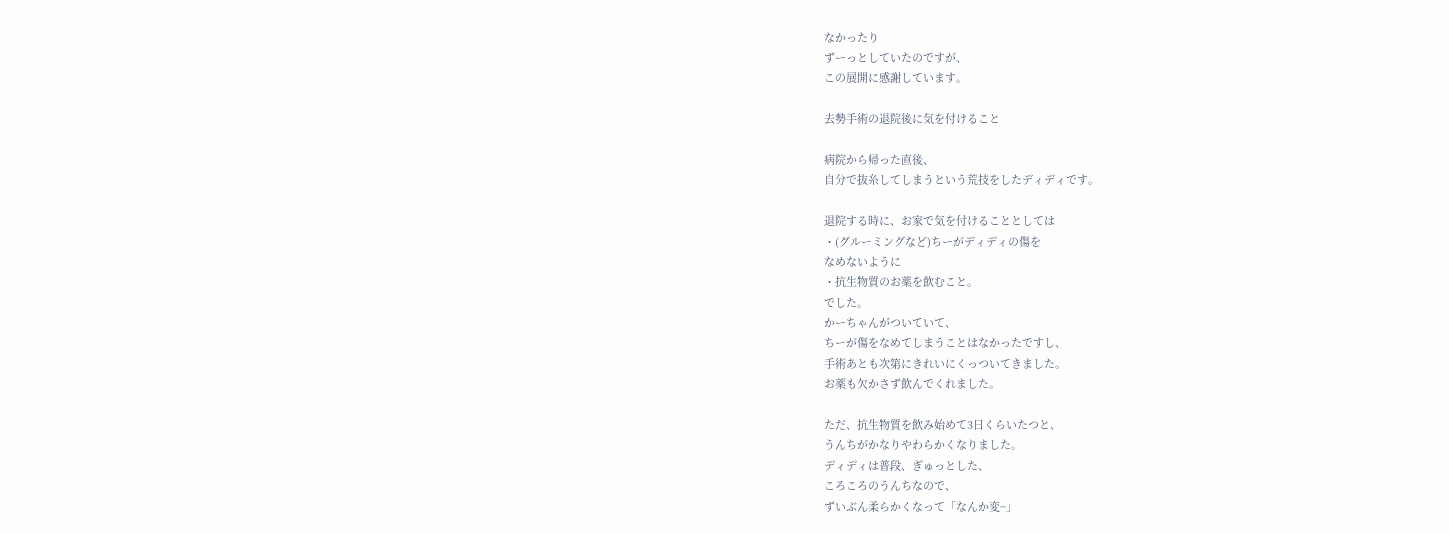なかったり
ずーっとしていたのですが、
この展開に感謝しています。

去勢手術の退院後に気を付けること

病院から帰った直後、
自分で抜糸してしまうという荒技をしたディディです。

退院する時に、お家で気を付けることとしては
・(グルーミングなど)ちーがディディの傷を
なめないように
・抗生物質のお薬を飲むこと。
でした。
かーちゃんがついていて、
ちーが傷をなめてしまうことはなかったですし、
手術あとも次第にきれいにくっついてきました。
お薬も欠かさず飲んでくれました。

ただ、抗生物質を飲み始めて3日くらいたつと、
うんちがかなりやわらかくなりました。
ディディは普段、ぎゅっとした、
ころころのうんちなので、
ずいぶん柔らかくなって「なんか変~」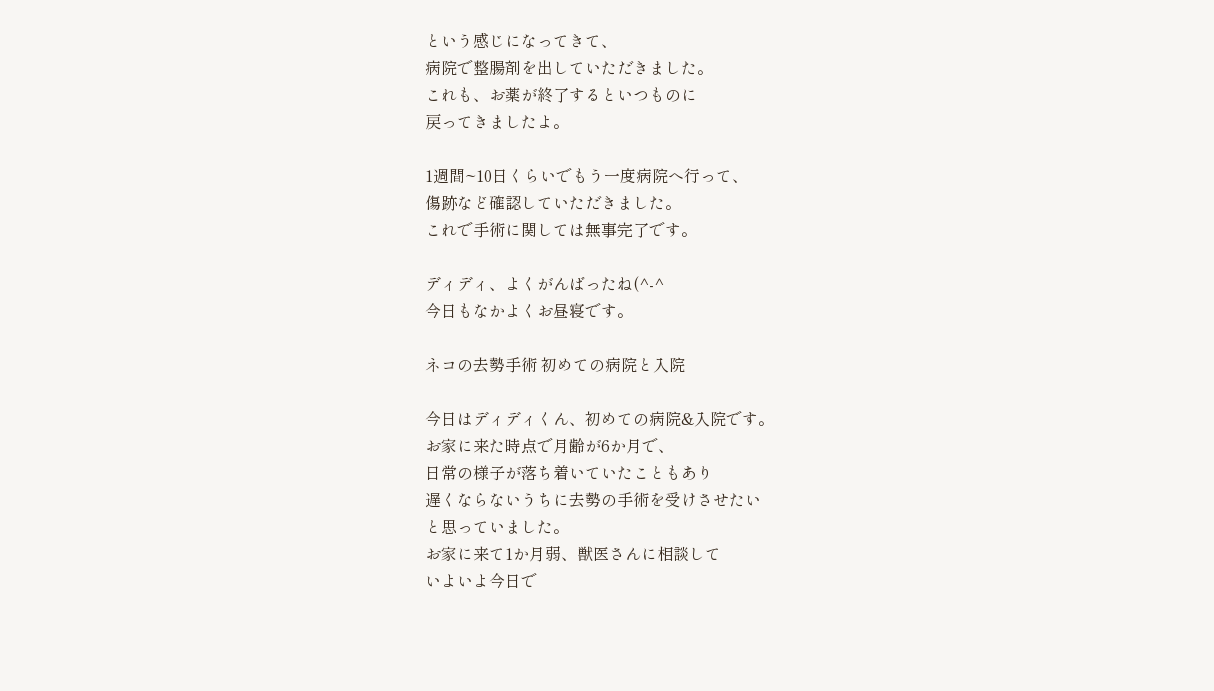という感じになってきて、
病院で整腸剤を出していただきました。
これも、お薬が終了するといつものに
戻ってきましたよ。

1週間~10日くらいでもう一度病院へ行って、
傷跡など確認していただきました。
これで手術に関しては無事完了です。

ディディ、よくがんばったね(^-^
今日もなかよくお昼寝です。

ネコの去勢手術 初めての病院と入院

今日はディディくん、初めての病院&入院です。
お家に来た時点で月齢が6か月で、
日常の様子が落ち着いていたこともあり
遅くならないうちに去勢の手術を受けさせたい
と思っていました。
お家に来て1か月弱、獣医さんに相談して
いよいよ今日で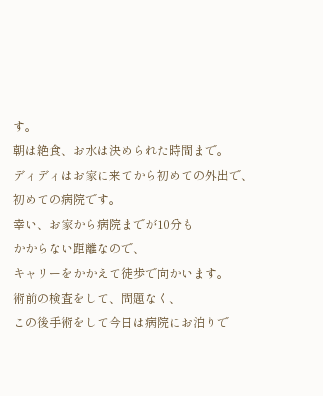す。
朝は絶食、お水は決められた時間まで。
ディディはお家に来てから初めての外出で、
初めての病院です。
幸い、お家から病院までが10分も
かからない距離なので、
キャリーをかかえて徒歩で向かいます。
術前の検査をして、問題なく、
この後手術をして今日は病院にお泊りで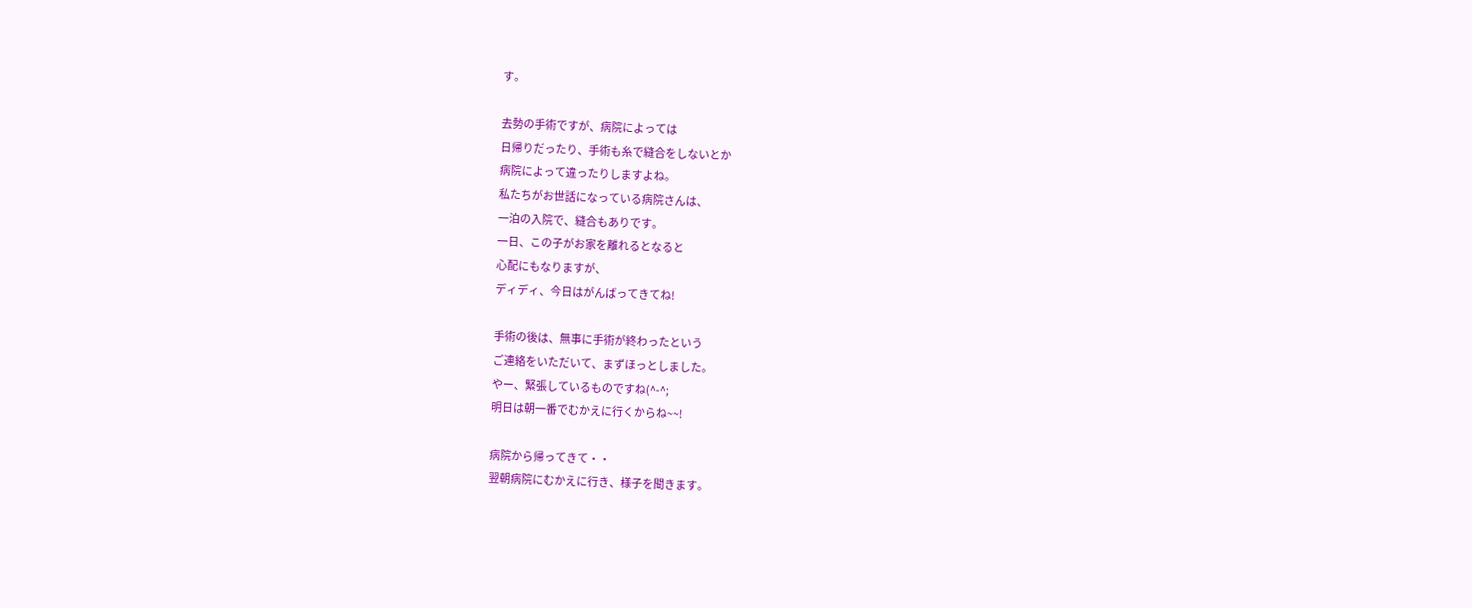す。

去勢の手術ですが、病院によっては
日帰りだったり、手術も糸で縫合をしないとか
病院によって違ったりしますよね。
私たちがお世話になっている病院さんは、
一泊の入院で、縫合もありです。
一日、この子がお家を離れるとなると
心配にもなりますが、
ディディ、今日はがんばってきてね!

手術の後は、無事に手術が終わったという
ご連絡をいただいて、まずほっとしました。
やー、緊張しているものですね(^-^;
明日は朝一番でむかえに行くからね~~!

病院から帰ってきて・・
翌朝病院にむかえに行き、様子を聞きます。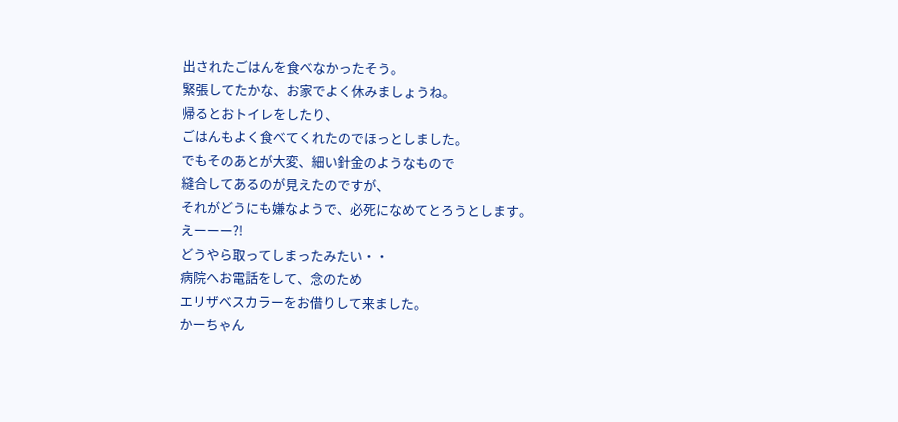出されたごはんを食べなかったそう。
緊張してたかな、お家でよく休みましょうね。
帰るとおトイレをしたり、
ごはんもよく食べてくれたのでほっとしました。
でもそのあとが大変、細い針金のようなもので
縫合してあるのが見えたのですが、
それがどうにも嫌なようで、必死になめてとろうとします。
えーーー?!
どうやら取ってしまったみたい・・
病院へお電話をして、念のため
エリザベスカラーをお借りして来ました。
かーちゃん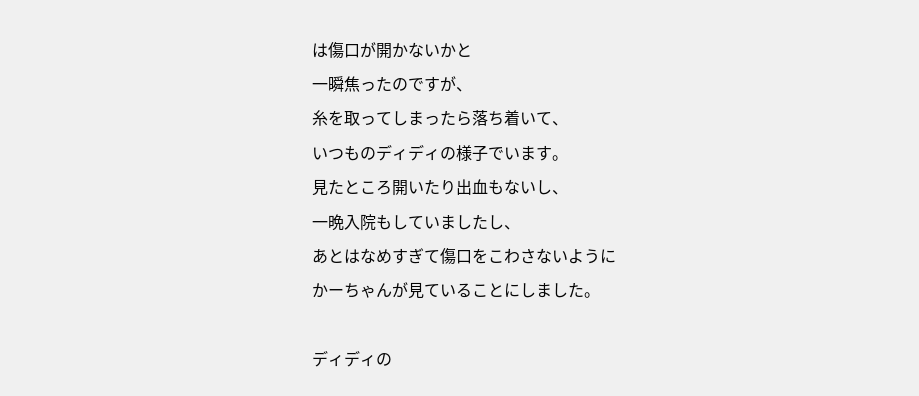は傷口が開かないかと
一瞬焦ったのですが、
糸を取ってしまったら落ち着いて、
いつものディディの様子でいます。
見たところ開いたり出血もないし、
一晩入院もしていましたし、
あとはなめすぎて傷口をこわさないように
かーちゃんが見ていることにしました。

ディディの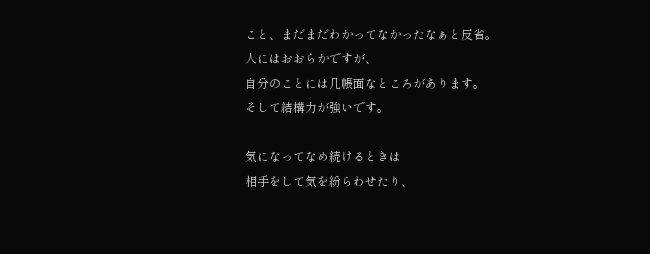こと、まだまだわかってなかったなぁと反省。
人にはおおらかですが、
自分のことには几帳面なところがあります。
そして結構力が強いです。

気になってなめ続けるときは
相手をして気を紛らわせたり、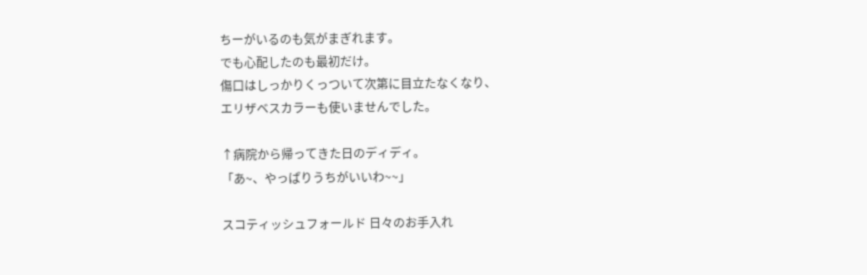ちーがいるのも気がまぎれます。
でも心配したのも最初だけ。
傷口はしっかりくっついて次第に目立たなくなり、
エリザベスカラーも使いませんでした。

↑病院から帰ってきた日のディディ。
「あ~、やっぱりうちがいいわ~~」

スコティッシュフォールド 日々のお手入れ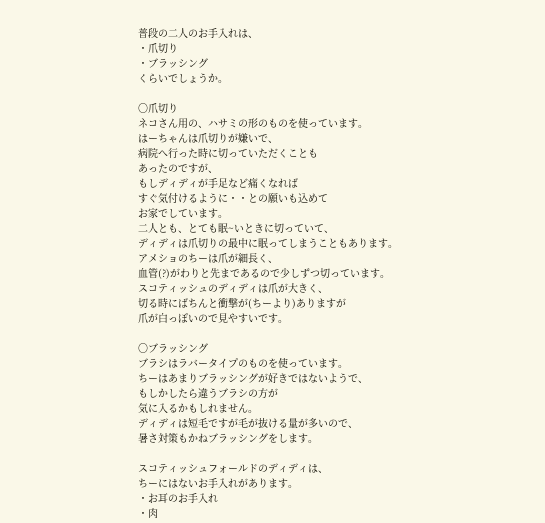普段の二人のお手入れは、
・爪切り
・ブラッシング
くらいでしょうか。

〇爪切り
ネコさん用の、ハサミの形のものを使っています。
はーちゃんは爪切りが嫌いで、
病院へ行った時に切っていただくことも
あったのですが、
もしディディが手足など痛くなれば
すぐ気付けるように・・との願いも込めて
お家でしています。
二人とも、とても眠~いときに切っていて、
ディディは爪切りの最中に眠ってしまうこともあります。
アメショのちーは爪が細長く、
血管(?)がわりと先まであるので少しずつ切っています。
スコティッシュのディディは爪が大きく、
切る時にばちんと衝撃が(ちーより)ありますが
爪が白っぽいので見やすいです。

〇ブラッシング
ブラシはラバータイプのものを使っています。
ちーはあまりブラッシングが好きではないようで、
もしかしたら違うブラシの方が
気に入るかもしれません。
ディディは短毛ですが毛が抜ける量が多いので、
暑さ対策もかねブラッシングをします。

スコティッシュフォールドのディディは、
ちーにはないお手入れがあります。
・お耳のお手入れ
・肉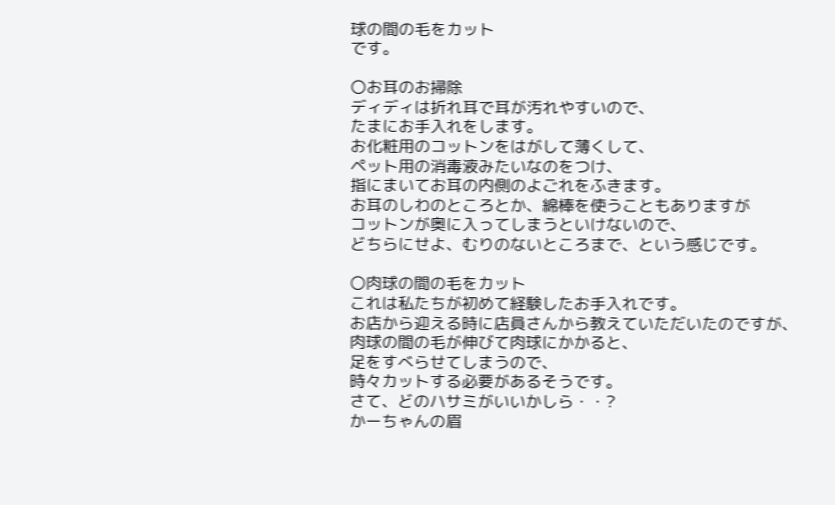球の間の毛をカット
です。

〇お耳のお掃除
ディディは折れ耳で耳が汚れやすいので、
たまにお手入れをします。
お化粧用のコットンをはがして薄くして、
ペット用の消毒液みたいなのをつけ、
指にまいてお耳の内側のよごれをふきます。
お耳のしわのところとか、綿棒を使うこともありますが
コットンが奥に入ってしまうといけないので、
どちらにせよ、むりのないところまで、という感じです。

〇肉球の間の毛をカット
これは私たちが初めて経験したお手入れです。
お店から迎える時に店員さんから教えていただいたのですが、
肉球の間の毛が伸びて肉球にかかると、
足をすべらせてしまうので、
時々カットする必要があるそうです。
さて、どのハサミがいいかしら・・?
かーちゃんの眉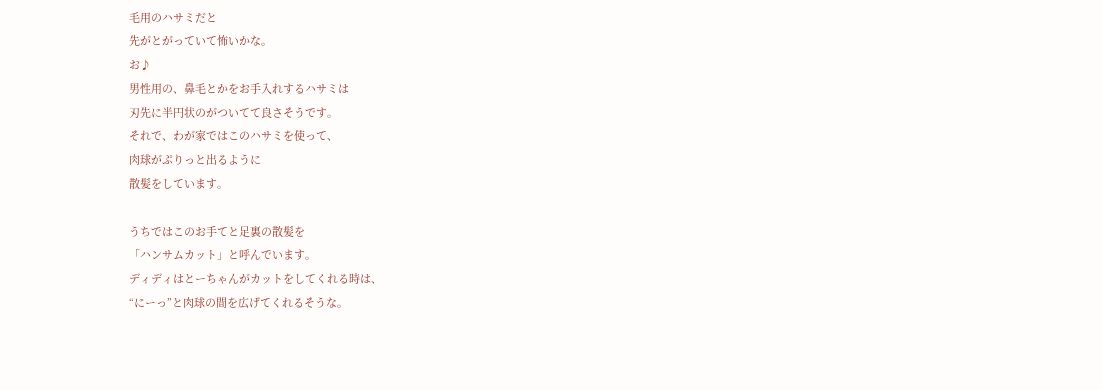毛用のハサミだと
先がとがっていて怖いかな。
お♪
男性用の、鼻毛とかをお手入れするハサミは
刃先に半円状のがついてて良さそうです。
それで、わが家ではこのハサミを使って、
肉球がぷりっと出るように
散髪をしています。

うちではこのお手てと足裏の散髪を
「ハンサムカット」と呼んでいます。
ディディはとーちゃんがカットをしてくれる時は、
“にーっ”と肉球の間を広げてくれるそうな。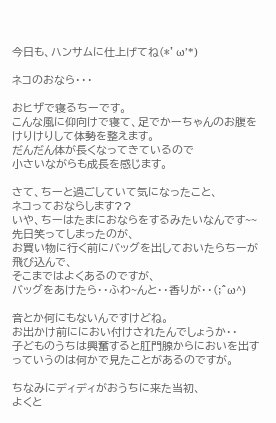今日も、ハンサムに仕上げてね(*’ω’*)

ネコのおなら・・・

おヒザで寝るちーです。
こんな風に仰向けで寝て、足でかーちゃんのお腹を
けりけりして体勢を整えます。
だんだん体が長くなってきているので
小さいながらも成長を感じます。

さて、ちーと過ごしていて気になったこと、
ネコっておならします??
いや、ちーはたまにおならをするみたいなんです~~
先日笑ってしまったのが、
お買い物に行く前にバッグを出しておいたらちーが飛び込んで、
そこまではよくあるのですが、
バッグをあけたら・・ふわ~んと・・香りが・・(;^ω^)

音とか何にもないんですけどね。
お出かけ前ににおい付けされたんでしょうか・・
子どものうちは興奮すると肛門腺からにおいを出す
っていうのは何かで見たことがあるのですが。

ちなみにディディがおうちに来た当初、
よくと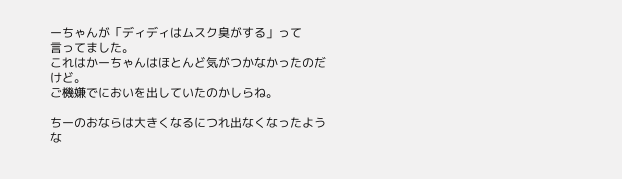ーちゃんが「ディディはムスク臭がする」って
言ってました。
これはかーちゃんはほとんど気がつかなかったのだけど。
ご機嫌でにおいを出していたのかしらね。

ちーのおならは大きくなるにつれ出なくなったような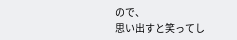ので、
思い出すと笑ってし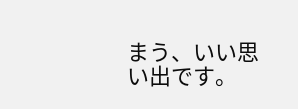まう、いい思い出です。